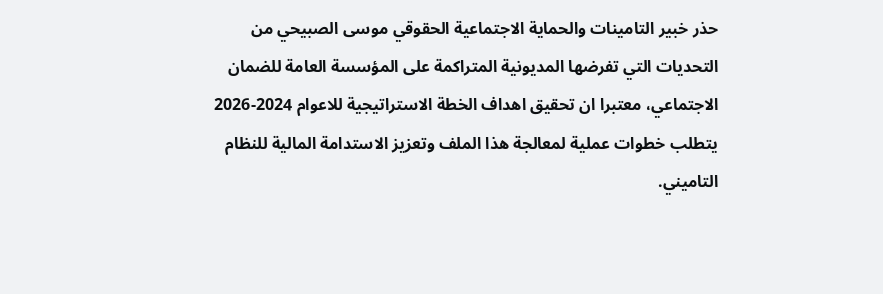حذر خبير التامينات والحماية الاجتماعية الحقوقي موسى الصبيحي من التحديات التي تفرضها المديونية المتراكمة على المؤسسة العامة للضمان الاجتماعي، معتبرا ان تحقيق اهداف الخطة الاستراتيجية للاعوام 2024-2026 يتطلب خطوات عملية لمعالجة هذا الملف وتعزيز الاستدامة المالية للنظام التاميني.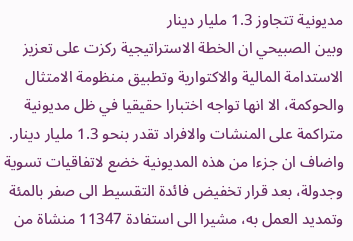مديونية تتجاوز 1.3 مليار دينار
وبين الصبيحي ان الخطة الاستراتيجية ركزت على تعزيز الاستدامة المالية والاكتوارية وتطبيق منظومة الامتثال والحوكمة، الا انها تواجه اختبارا حقيقيا في ظل مديونية متراكمة على المنشات والافراد تقدر بنحو 1.3 مليار دينار.
واضاف ان جزءا من هذه المديونية خضع لاتفاقيات تسوية وجدولة، بعد قرار تخفيض فائدة التقسيط الى صفر بالمئة وتمديد العمل به، مشيرا الى استفادة 11347 منشاة من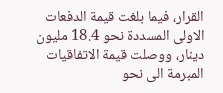القرار، فيما بلغت قيمة الدفعات الاولى المسددة نحو 18.4 مليون دينار، ووصلت قيمة الاتفاقيات المبرمة الى نحو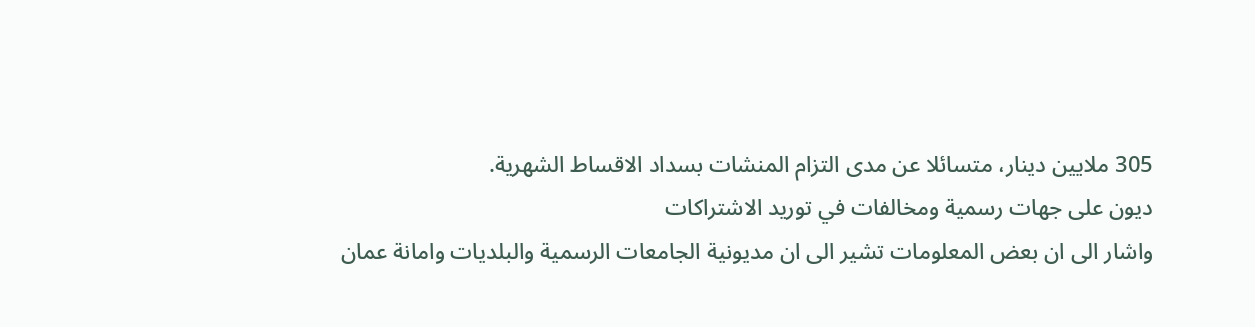305 ملايين دينار، متسائلا عن مدى التزام المنشات بسداد الاقساط الشهرية.
ديون على جهات رسمية ومخالفات في توريد الاشتراكات
واشار الى ان بعض المعلومات تشير الى ان مديونية الجامعات الرسمية والبلديات وامانة عمان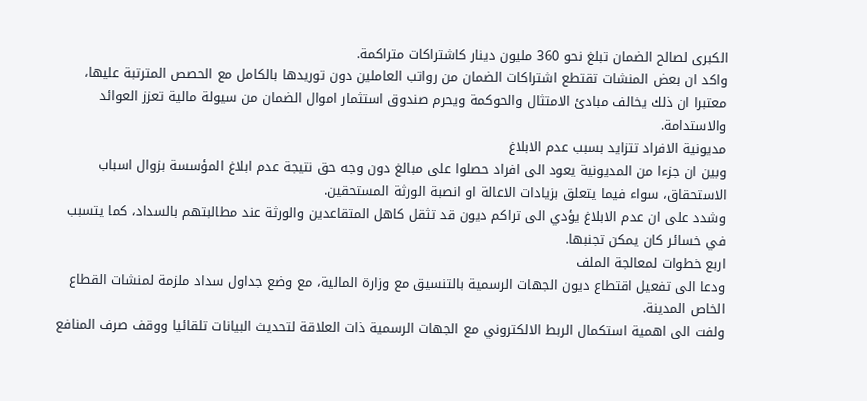الكبرى لصالح الضمان تبلغ نحو 360 مليون دينار كاشتراكات متراكمة.
واكد ان بعض المنشات تقتطع اشتراكات الضمان من رواتب العاملين دون توريدها بالكامل مع الحصص المترتبة عليها، معتبرا ان ذلك يخالف مبادئ الامتثال والحوكمة ويحرم صندوق استثمار اموال الضمان من سيولة مالية تعزز العوائد والاستدامة.
مديونية الافراد تتزايد بسبب عدم الابلاغ
وبين ان جزءا من المديونية يعود الى افراد حصلوا على مبالغ دون وجه حق نتيجة عدم ابلاغ المؤسسة بزوال اسباب الاستحقاق، سواء فيما يتعلق بزيادات الاعالة او انصبة الورثة المستحقين.
وشدد على ان عدم الابلاغ يؤدي الى تراكم ديون قد تثقل كاهل المتقاعدين والورثة عند مطالبتهم بالسداد، كما يتسبب في خسائر كان يمكن تجنبها.
اربع خطوات لمعالجة الملف
ودعا الى تفعيل اقتطاع ديون الجهات الرسمية بالتنسيق مع وزارة المالية، مع وضع جداول سداد ملزمة لمنشات القطاع الخاص المدينة.
ولفت الى اهمية استكمال الربط الالكتروني مع الجهات الرسمية ذات العلاقة لتحديث البيانات تلقائيا ووقف صرف المنافع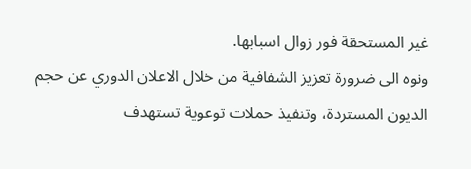غير المستحقة فور زوال اسبابها.
ونوه الى ضرورة تعزيز الشفافية من خلال الاعلان الدوري عن حجم الديون المستردة، وتنفيذ حملات توعوية تستهدف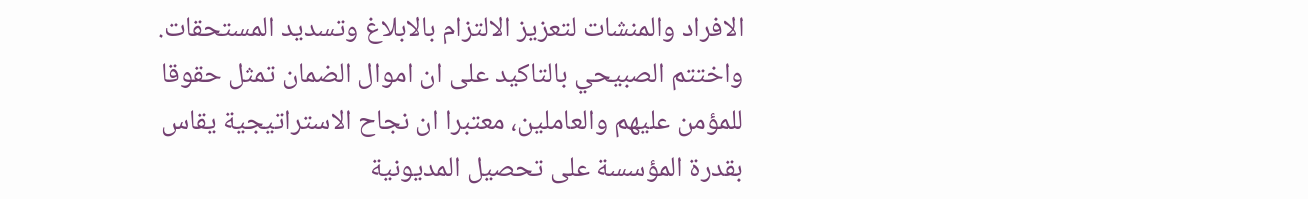الافراد والمنشات لتعزيز الالتزام بالابلاغ وتسديد المستحقات.
واختتم الصبيحي بالتاكيد على ان اموال الضمان تمثل حقوقا للمؤمن عليهم والعاملين، معتبرا ان نجاح الاستراتيجية يقاس بقدرة المؤسسة على تحصيل المديونية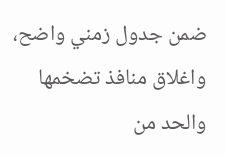ضمن جدول زمني واضح، واغلاق منافذ تضخمها والحد من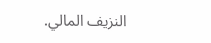النزيف المالي.